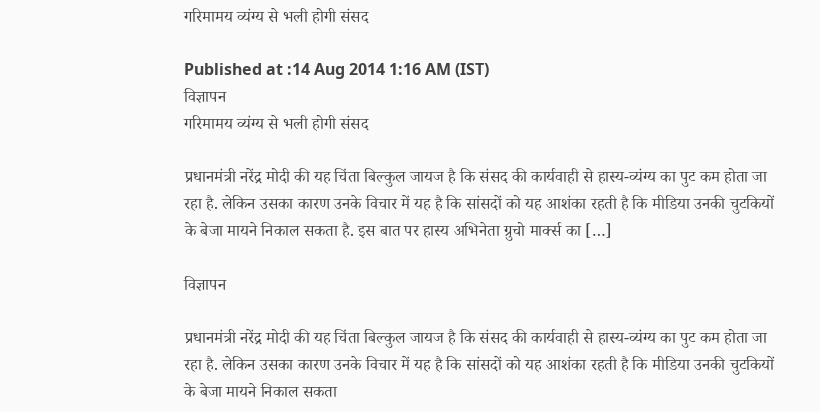गरिमामय व्यंग्य से भली होगी संसद

Published at :14 Aug 2014 1:16 AM (IST)
विज्ञापन
गरिमामय व्यंग्य से भली होगी संसद

प्रधानमंत्री नरेंद्र मोदी की यह चिंता बिल्कुल जायज है कि संसद की कार्यवाही से हास्य-व्यंग्य का पुट कम होता जा रहा है. लेकिन उसका कारण उनके विचार में यह है कि सांसदों को यह आशंका रहती है कि मीडिया उनकी चुटकियों के बेजा मायने निकाल सकता है. इस बात पर हास्य अभिनेता ग्रुचो मार्क्‍स का […]

विज्ञापन

प्रधानमंत्री नरेंद्र मोदी की यह चिंता बिल्कुल जायज है कि संसद की कार्यवाही से हास्य-व्यंग्य का पुट कम होता जा रहा है. लेकिन उसका कारण उनके विचार में यह है कि सांसदों को यह आशंका रहती है कि मीडिया उनकी चुटकियों के बेजा मायने निकाल सकता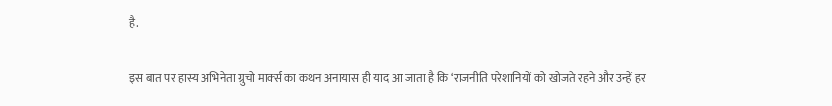है.

इस बात पर हास्य अभिनेता ग्रुचो मार्क्‍स का कथन अनायास ही याद आ जाता है कि ‘राजनीति परेशानियों को खोजते रहने और उन्हें हर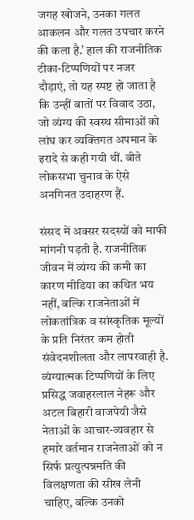जगह खोजने, उनका गलत आकलन और गलत उपचार करने की कला है.’ हाल की राजनीतिक टीका-टिप्पणियों पर नजर दौड़ाएं, तो यह स्पष्ट हो जाता है कि उन्हीं बातों पर विवाद उठा, जो व्यंग्य की स्वस्थ सीमाओं को लांघ कर व्यक्तिगत अपमान के इरादे से कही गयी थीं. बीते लोकसभा चुनाव के ऐसे अनगिनत उदाहरण हैं.

संसद में अक्सर सदस्यों को माफी मांगनी पड़ती है. राजनीतिक जीवन में व्यंग्य की कमी का कारण मीडिया का कथित भय नहीं, बल्कि राजनेताओं में लोकतांत्रिक व सांस्कृतिक मूल्यों के प्रति निरंतर कम होती संवेदनशीलता और लापरवाही है. व्यंग्यात्मक टिप्पणियों के लिए प्रसिद्ध जवाहरलाल नेहरू और अटल बिहारी वाजपेयी जैसे नेताओं के आचार-व्यवहार से हमारे वर्तमान राजनेताओं को न सिर्फ प्रत्युत्पन्नमति की विलक्षणता की सीख लेनी चाहिए, बल्कि उनको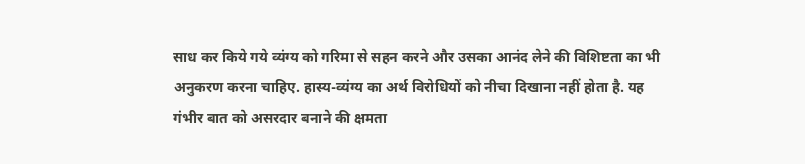साध कर किये गये व्यंग्य को गरिमा से सहन करने और उसका आनंद लेने की विशिष्टता का भी अनुकरण करना चाहिए. हास्य-व्यंग्य का अर्थ विरोधियों को नीचा दिखाना नहीं होता है. यह गंभीर बात को असरदार बनाने की क्षमता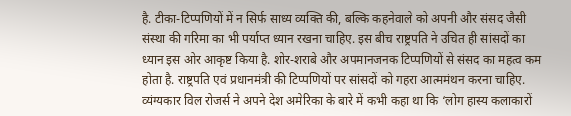है. टीका-टिप्पणियों में न सिर्फ साध्य व्यक्ति की, बल्कि कहनेवाले को अपनी और संसद जैसी संस्था की गरिमा का भी पर्याप्त ध्यान रखना चाहिए. इस बीच राष्ट्रपति ने उचित ही सांसदों का ध्यान इस ओर आकृष्ट किया है. शोर-शराबे और अपमानजनक टिप्पणियों से संसद का महत्व कम होता है. राष्ट्रपति एवं प्रधानमंत्री की टिप्पणियों पर सांसदों को गहरा आत्ममंथन करना चाहिए. व्यंग्यकार विल रोजर्स ने अपने देश अमेरिका के बारे में कभी कहा था कि ‘लोग हास्य कलाकारों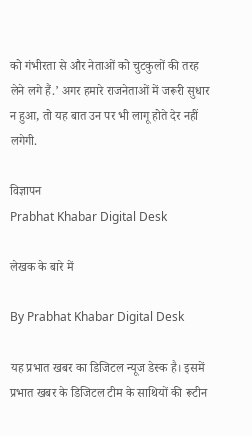को गंभीरता से और नेताओं को चुटकुलों की तरह लेने लगे हैं.’ अगर हमारे राजनेताओं में जरूरी सुधार न हुआ, तो यह बात उन पर भी लागू होते देर नहीं लगेगी.

विज्ञापन
Prabhat Khabar Digital Desk

लेखक के बारे में

By Prabhat Khabar Digital Desk

यह प्रभात खबर का डिजिटल न्यूज डेस्क है। इसमें प्रभात खबर के डिजिटल टीम के साथियों की रूटीन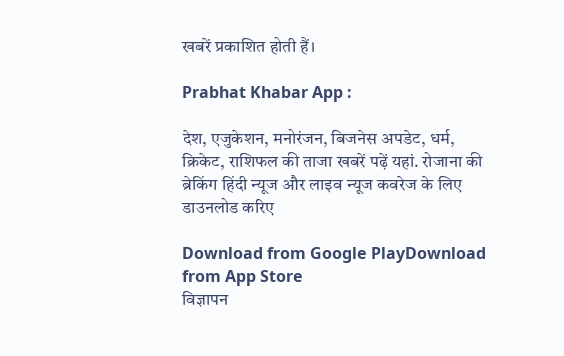खबरें प्रकाशित होती हैं।

Prabhat Khabar App :

देश, एजुकेशन, मनोरंजन, बिजनेस अपडेट, धर्म, क्रिकेट, राशिफल की ताजा खबरें पढ़ें यहां. रोजाना की ब्रेकिंग हिंदी न्यूज और लाइव न्यूज कवरेज के लिए डाउनलोड करिए

Download from Google PlayDownload from App Store
विज्ञापन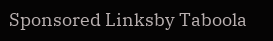Sponsored Linksby Taboola